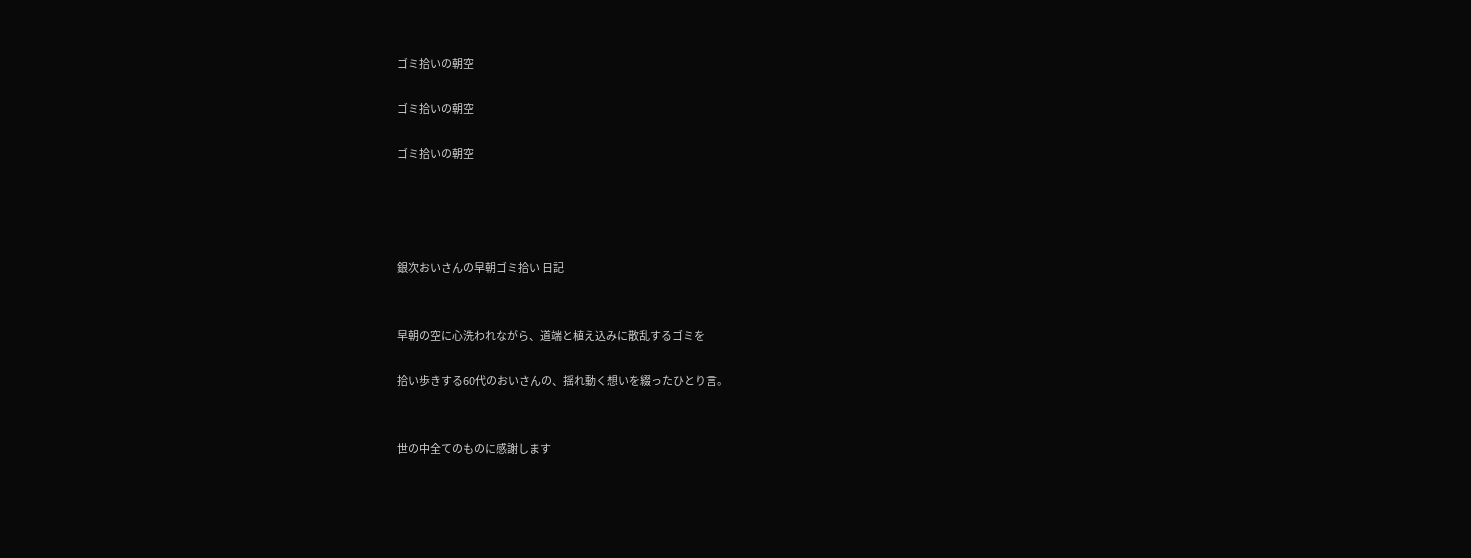ゴミ拾いの朝空

ゴミ拾いの朝空

ゴミ拾いの朝空




銀次おいさんの早朝ゴミ拾い 日記


早朝の空に心洗われながら、道端と植え込みに散乱するゴミを

拾い歩きする60代のおいさんの、揺れ動く想いを綴ったひとり言。


世の中全てのものに感謝します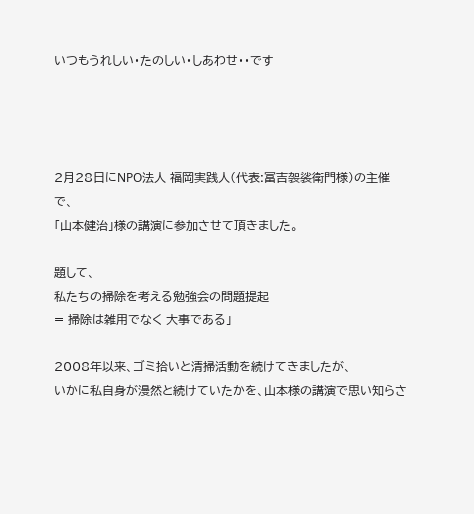いつもうれしい・たのしい・しあわせ・・です




2月28日にNPO法人 福岡実践人(代表:冨吉袈裟衛門様)の主催で、
「山本健治」様の講演に参加させて頂きました。

題して、
私たちの掃除を考える勉強会の問題提起
= 掃除は雑用でなく 大事である」

2008年以来、ゴミ拾いと清掃活動を続けてきましたが、
いかに私自身が漫然と続けていたかを、山本様の講演で思い知らさ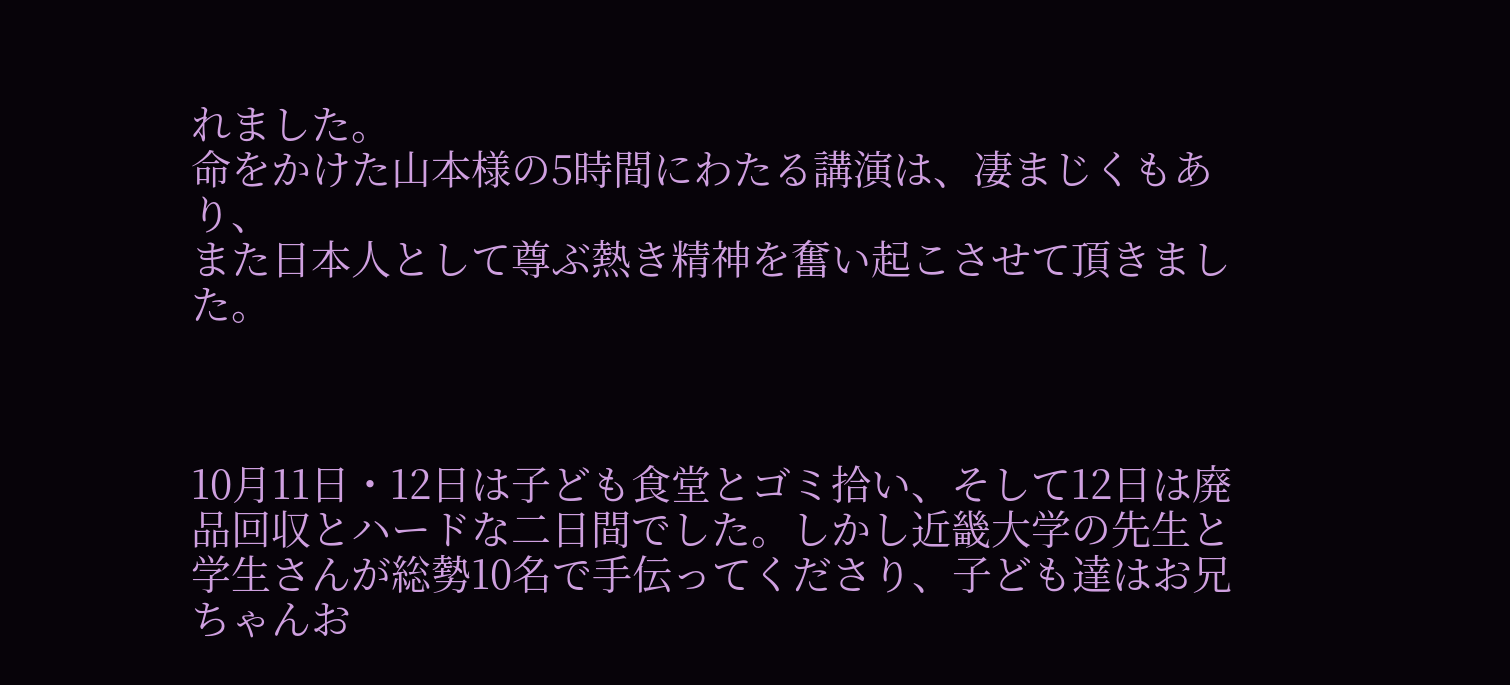れました。
命をかけた山本様の5時間にわたる講演は、凄まじくもあり、
また日本人として尊ぶ熱き精神を奮い起こさせて頂きました。



10月11日・12日は子ども食堂とゴミ拾い、そして12日は廃品回収とハードな二日間でした。しかし近畿大学の先生と学生さんが総勢10名で手伝ってくださり、子ども達はお兄ちゃんお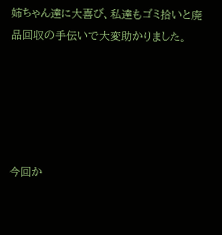姉ちゃん達に大喜び、私達もゴミ拾いと廃品回収の手伝いで大変助かりました。





今回か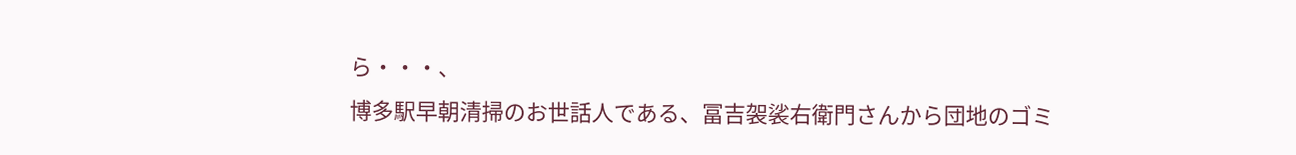ら・・・、
博多駅早朝清掃のお世話人である、冨吉袈裟右衛門さんから団地のゴミ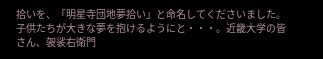拾いを、「明星寺団地夢拾い」と命名してくださいました。子供たちが大きな夢を抱けるようにと・・・。近畿大学の皆さん、袈裟右衛門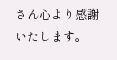さん心より感謝いたします。